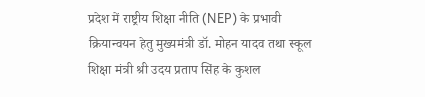प्रदेश में राष्ट्रीय शिक्षा नीति (NEP) के प्रभावी क्रियान्वयन हेतु मुख्यमंत्री डॉ. मोहन यादव तथा स्कूल शिक्षा मंत्री श्री उदय प्रताप सिंह के कुशल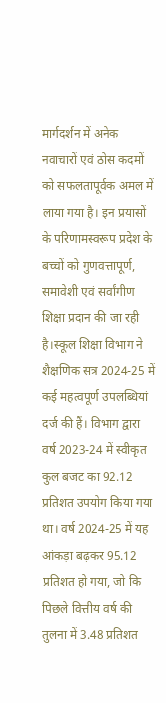मार्गदर्शन में अनेक नवाचारों एवं ठोस कदमों को सफलतापूर्वक अमल में लाया गया है। इन प्रयासों के परिणामस्वरूप प्रदेश के बच्चों को गुणवत्तापूर्ण, समावेशी एवं सर्वांगीण शिक्षा प्रदान की जा रही है।स्कूल शिक्षा विभाग ने शैक्षणिक सत्र 2024-25 में कई महत्वपूर्ण उपलब्धियां दर्ज की हैं। विभाग द्वारा वर्ष 2023-24 में स्वीकृत कुल बजट का 92.12 प्रतिशत उपयोग किया गया था। वर्ष 2024-25 में यह आंकड़ा बढ़कर 95.12 प्रतिशत हो गया, जो कि पिछले वित्तीय वर्ष की तुलना में 3.48 प्रतिशत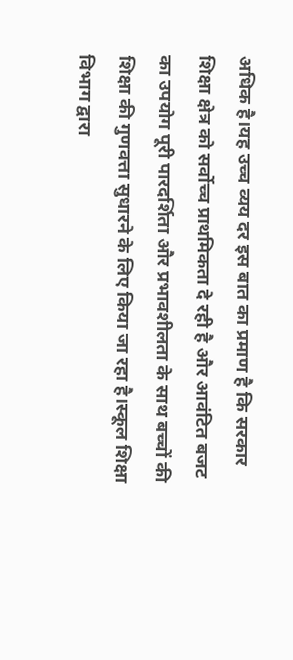अधिक है।यह उच्च व्यय दर इस बात का प्रमाण है कि सरकार शिक्षा क्षेत्र को सर्वोच्च प्राथमिकता दे रही है और आवंटित बजट का उपयोग पूरी पारदर्शिता और प्रभावशीलता के साथ बच्चों की शिक्षा की गुणवत्ता सुधारने के लिए किया जा रहा है।स्कूल शिक्षा विभाग द्वारा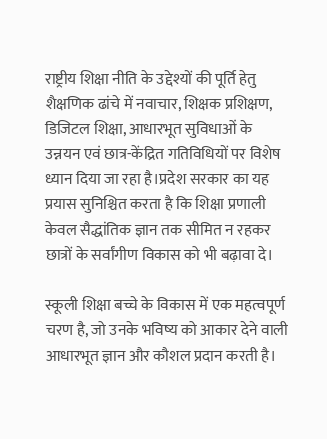राष्ट्रीय शिक्षा नीति के उद्देश्यों की पूर्ति हेतु शैक्षणिक ढांचे में नवाचार, शिक्षक प्रशिक्षण, डिजिटल शिक्षा, आधारभूत सुविधाओं के उन्नयन एवं छात्र-केंद्रित गतिविधियों पर विशेष ध्यान दिया जा रहा है।प्रदेश सरकार का यह प्रयास सुनिश्चित करता है कि शिक्षा प्रणाली केवल सैद्धांतिक ज्ञान तक सीमित न रहकर छात्रों के सर्वांगीण विकास को भी बढ़ावा दे।

स्कूली शिक्षा बच्चे के विकास में एक महत्वपूर्ण चरण है, जो उनके भविष्य को आकार देने वाली आधारभूत ज्ञान और कौशल प्रदान करती है।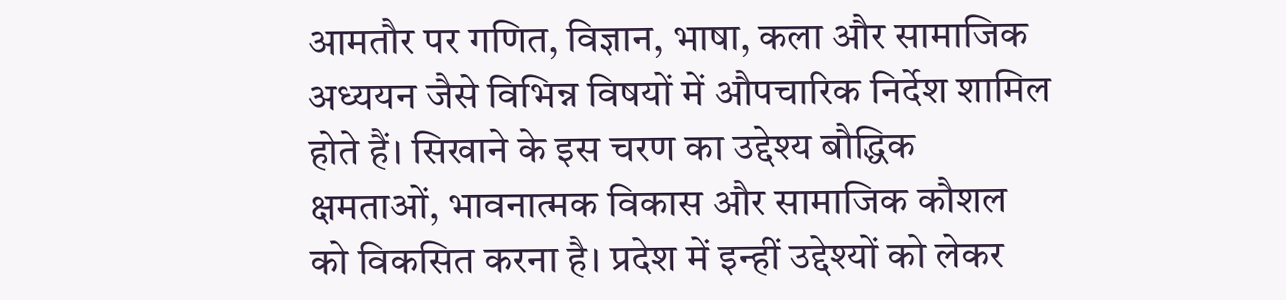आमतौर पर गणित, विज्ञान, भाषा, कला और सामाजिक अध्ययन जैसे विभिन्न विषयों में औपचारिक निर्देश शामिल होते हैं। सिखाने के इस चरण का उद्देश्य बौद्धिक क्षमताओं, भावनात्मक विकास और सामाजिक कौशल को विकसित करना है। प्रदेश में इन्हीं उद्देश्यों को लेकर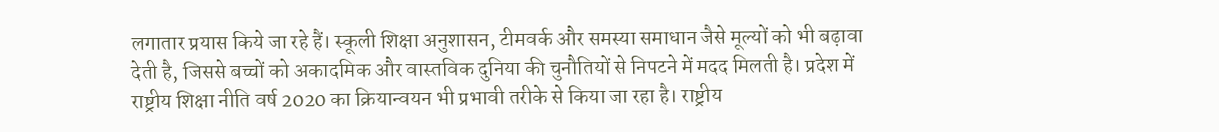लगातार प्रयास किये जा रहे हैं। स्कूली शिक्षा अनुशासन, टीमवर्क और समस्या समाधान जैसे मूल्यों को भी बढ़ावा देती है, जिससे बच्चों को अकादमिक और वास्तविक दुनिया की चुनौतियों से निपटने में मदद मिलती है। प्रदेश में राष्ट्रीय शिक्षा नीति वर्ष 2020 का क्रियान्वयन भी प्रभावी तरीके से किया जा रहा है। राष्ट्रीय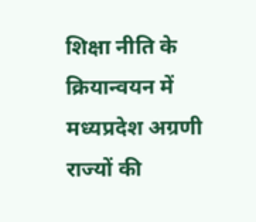शिक्षा नीति के क्रियान्वयन में मध्यप्रदेश अग्रणी राज्यों की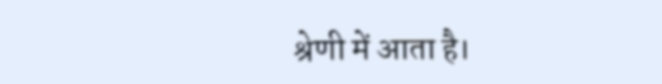श्रेणी में आता है।